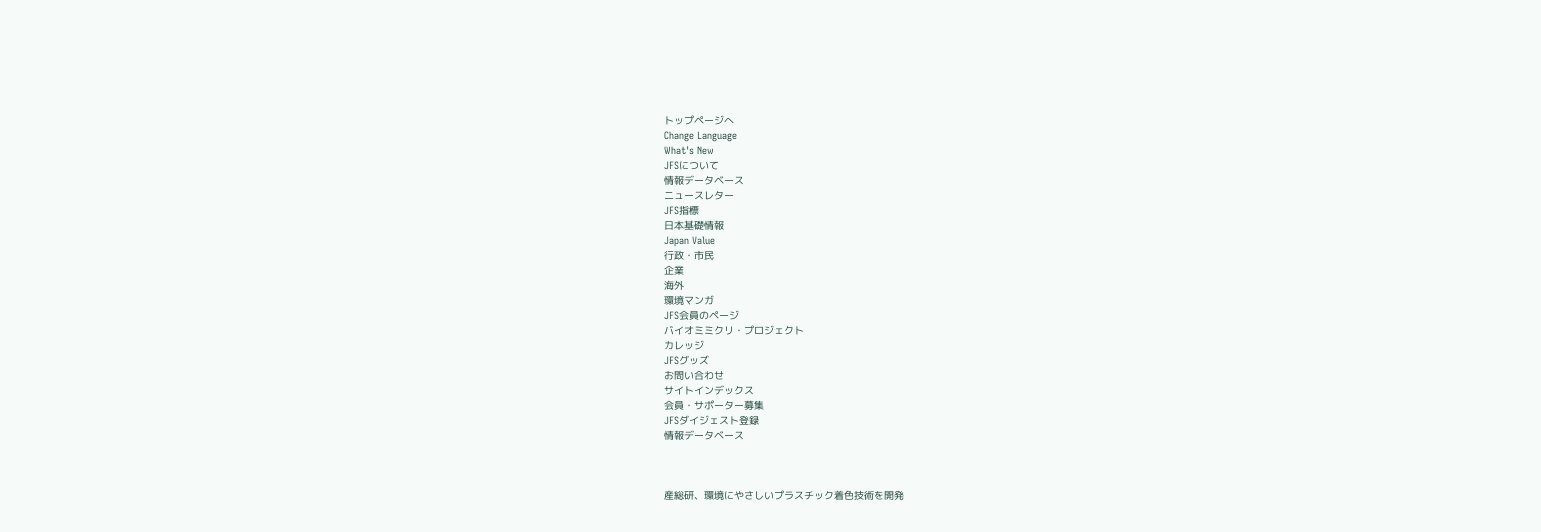トップページへ
Change Language
What's New
JFSについて
情報データベース
ニュースレター
JFS指標
日本基礎情報
Japan Value
行政・市民
企業
海外
環境マンガ
JFS会員のページ
バイオミミクリ・プロジェクト
カレッジ
JFSグッズ
お問い合わせ
サイトインデックス
会員・サポーター募集
JFSダイジェスト登録
情報データベース



産総研、環境にやさしいプラスチック着色技術を開発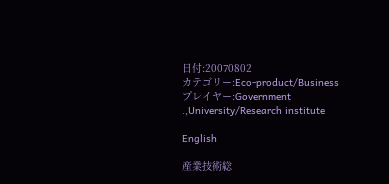日付:20070802
カテゴリー:Eco-product/Business
プレイヤー:Government .,University/Research institute

English

産業技術総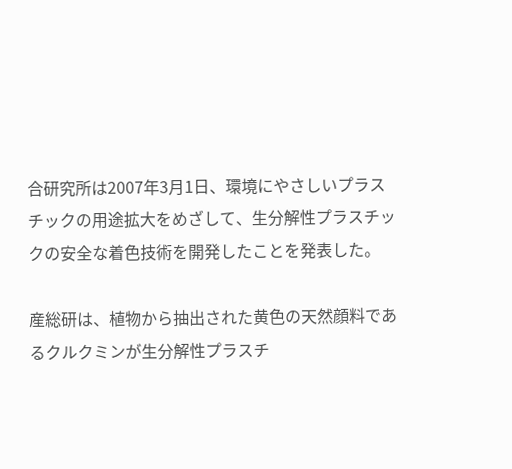合研究所は2007年3月1日、環境にやさしいプラスチックの用途拡大をめざして、生分解性プラスチックの安全な着色技術を開発したことを発表した。

産総研は、植物から抽出された黄色の天然顔料であるクルクミンが生分解性プラスチ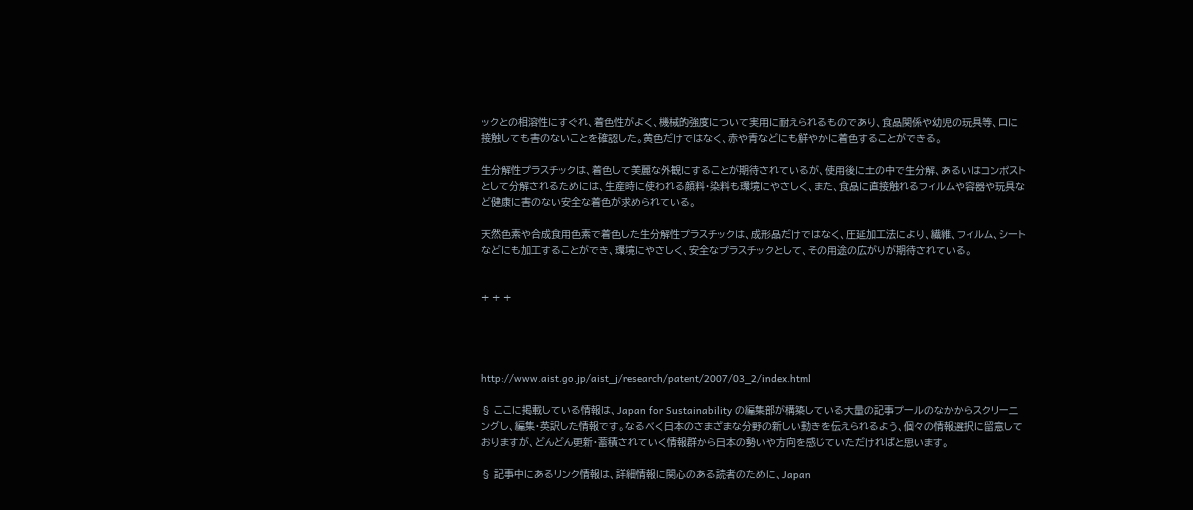ックとの相溶性にすぐれ、着色性がよく、機械的強度について実用に耐えられるものであり、食品関係や幼児の玩具等、口に接触しても害のないことを確認した。黄色だけではなく、赤や青などにも鮮やかに着色することができる。

生分解性プラスチックは、着色して美麗な外観にすることが期待されているが、使用後に土の中で生分解、あるいはコンポストとして分解されるためには、生産時に使われる顔料・染料も環境にやさしく、また、食品に直接触れるフィルムや容器や玩具など健康に害のない安全な着色が求められている。

天然色素や合成食用色素で着色した生分解性プラスチックは、成形品だけではなく、圧延加工法により、繊維、フィルム、シートなどにも加工することができ、環境にやさしく、安全なプラスチックとして、その用途の広がりが期待されている。


+ + +




http://www.aist.go.jp/aist_j/research/patent/2007/03_2/index.html

§ ここに掲載している情報は、Japan for Sustainability の編集部が構築している大量の記事プールのなかからスクリーニングし、編集・英訳した情報です。なるべく日本のさまざまな分野の新しい動きを伝えられるよう、個々の情報選択に留意しておりますが、どんどん更新・蓄積されていく情報群から日本の勢いや方向を感じていただければと思います。

§ 記事中にあるリンク情報は、詳細情報に関心のある読者のために、Japan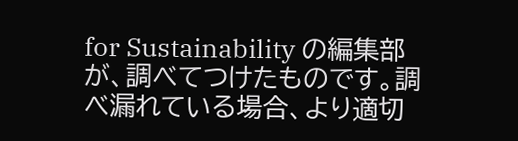for Sustainability の編集部が、調べてつけたものです。調べ漏れている場合、より適切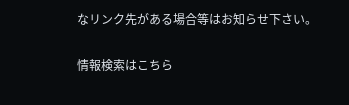なリンク先がある場合等はお知らせ下さい。

情報検索はこちら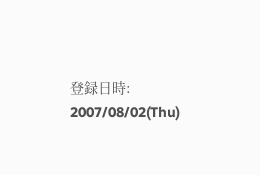登録日時: 2007/08/02(Thu)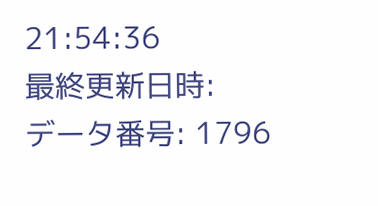21:54:36
最終更新日時:
データ番号: 1796